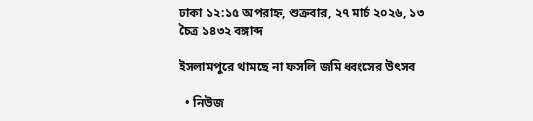ঢাকা ১২:১৫ অপরাহ্ন, শুক্রবার, ২৭ মার্চ ২০২৬, ১৩ চৈত্র ১৪৩২ বঙ্গাব্দ

ইসলামপুরে থামছে না ফসলি জমি ধ্বংসের উৎসব

  • নিউজ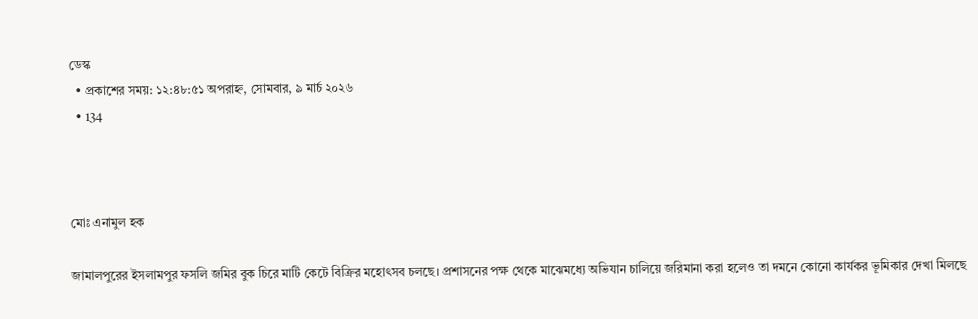ডেস্ক
  • প্রকাশের সময়: ১২:৪৮:৫১ অপরাহ্ন, সোমবার, ৯ মার্চ ২০২৬
  • 134



মোঃ এনামুল হক

জামালপুরের ইসলামপুর ফসলি জমির বুক চিরে মাটি কেটে বিক্রির মহোৎসব চলছে। প্রশাসনের পক্ষ থেকে মাঝেমধ্যে অভিযান চালিয়ে জরিমানা করা হলেও তা দমনে কোনো কার্যকর ভূমিকার দেখা মিলছে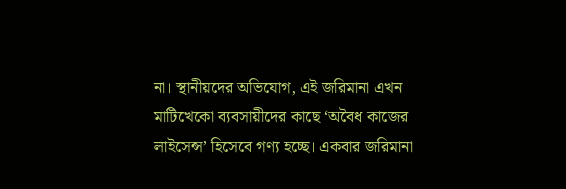না। স্থানীয়দের অভিযোগ, এই জরিমানা এখন মাটিখেকো ব্যবসায়ীদের কাছে ‘অবৈধ কাজের লাইসেন্স’ হিসেবে গণ্য হচ্ছে। একবার জরিমানা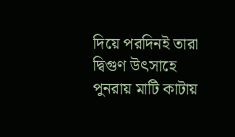দিয়ে পরদিনই তারা দ্বিগুণ উৎসাহে পুনরায় মাটি কাটায়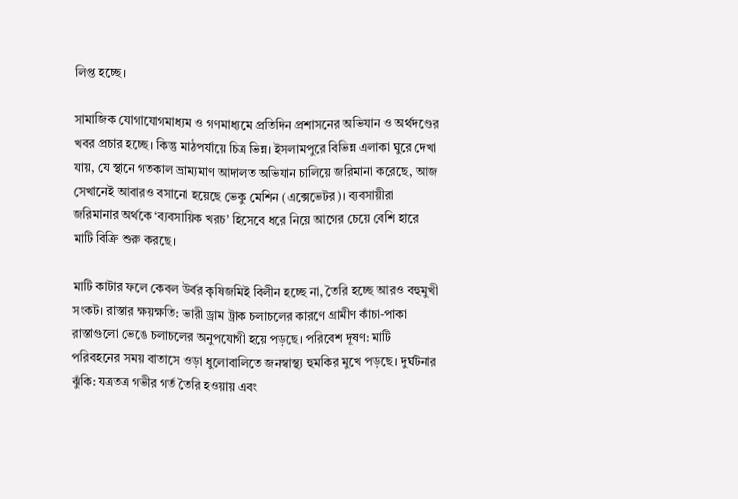লিপ্ত হচ্ছে।

সামাজিক যোগাযোগমাধ্যম ও গণমাধ্যমে প্রতিদিন প্রশাসনের অভিযান ও অর্থদণ্ডের খবর প্রচার হচ্ছে। কিন্তু মাঠপর্যায়ে চিত্র ভিন্ন। ইসলামপুরে বিভিন্ন এলাকা ঘুরে দেখা যায়, যে স্থানে গতকাল ভ্রাম্যমাণ আদালত অভিযান চালিয়ে জরিমানা করেছে, আজ সেখানেই আবারও বসানো হয়েছে ভেকু মেশিন (এক্সেভেটর)। ব্যবসায়ীরা জরিমানার অর্থকে ‘ব্যবসায়িক খরচ’ হিসেবে ধরে নিয়ে আগের চেয়ে বেশি হারে মাটি বিক্রি শুরু করছে।

মাটি কাটার ফলে কেবল উর্বর কৃষিজমিই বিলীন হচ্ছে না, তৈরি হচ্ছে আরও বহুমুখী সংকট। রাস্তার ক্ষয়ক্ষতি: ভারী ড্রাম ট্রাক চলাচলের কারণে গ্রামীণ কাঁচা-পাকা রাস্তাগুলো ভেঙে চলাচলের অনুপযোগী হয়ে পড়ছে। পরিবেশ দূষণ: মাটি পরিবহনের সময় বাতাসে ওড়া ধুলোবালিতে জনস্বাস্থ্য হুমকির মুখে পড়ছে। দুর্ঘটনার ঝুঁকি: যত্রতত্র গভীর গর্ত তৈরি হওয়ায় এবং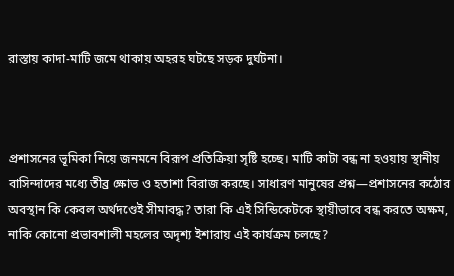রাস্তায় কাদা-মাটি জমে থাকায় অহরহ ঘটছে সড়ক দুর্ঘটনা।



প্রশাসনের ভূমিকা নিয়ে জনমনে বিরূপ প্রতিক্রিয়া সৃষ্টি হচ্ছে। মাটি কাটা বন্ধ না হওয়ায় স্থানীয় বাসিন্দাদের মধ্যে তীব্র ক্ষোভ ও হতাশা বিরাজ করছে। সাধারণ মানুষের প্রশ্ন—প্রশাসনের কঠোর অবস্থান কি কেবল অর্থদণ্ডেই সীমাবদ্ধ? তারা কি এই সিন্ডিকেটকে স্থায়ীভাবে বন্ধ করতে অক্ষম, নাকি কোনো প্রভাবশালী মহলের অদৃশ্য ইশারায় এই কার্যক্রম চলছে?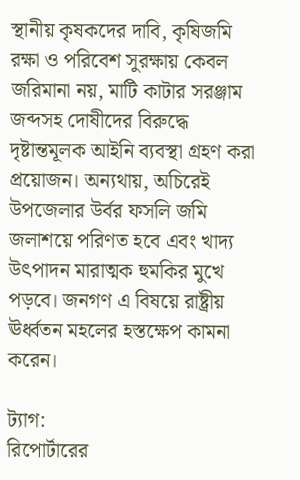স্থানীয় কৃষকদের দাবি, কৃষিজমি রক্ষা ও পরিবেশ সুরক্ষায় কেবল জরিমানা নয়, মাটি কাটার সরঞ্জাম জব্দসহ দোষীদের বিরুদ্ধে দৃষ্টান্তমূলক আইনি ব্যবস্থা গ্রহণ করা প্রয়োজন। অন্যথায়, অচিরেই উপজেলার উর্বর ফসলি জমি জলাশয়ে পরিণত হবে এবং খাদ্য উৎপাদন মারাত্মক হুমকির মুখে পড়বে। জনগণ এ বিষয়ে রাষ্ট্রীয় ঊর্ধ্বতন মহলের হস্তক্ষেপ কামনা করেন।

ট্যাগ:
রিপোর্টারের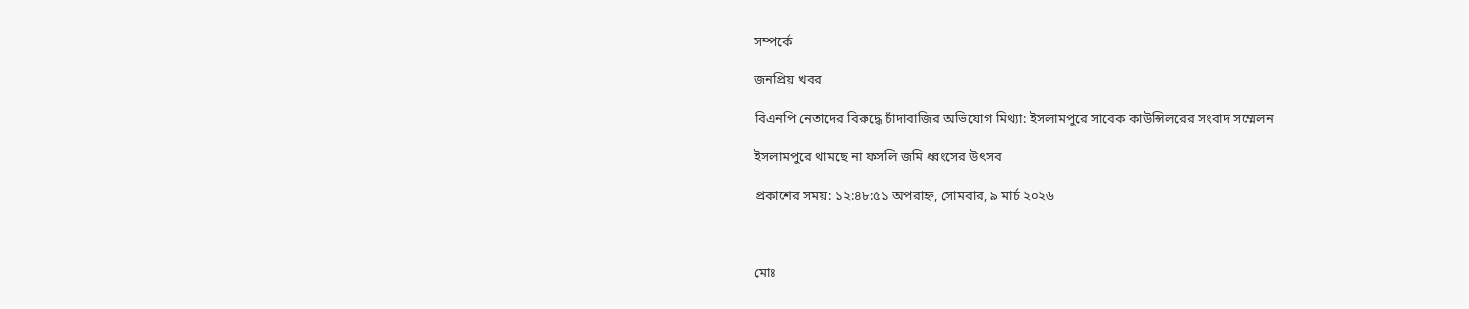সম্পর্কে

জনপ্রিয় খবর

বিএনপি নেতাদের বিরুদ্ধে চাঁদাবাজির অভিযোগ মিথ্যা: ইসলামপুরে সাবেক কাউন্সিলরের সংবাদ সম্মেলন

ইসলামপুরে থামছে না ফসলি জমি ধ্বংসের উৎসব

প্রকাশের সময়: ১২:৪৮:৫১ অপরাহ্ন, সোমবার, ৯ মার্চ ২০২৬



মোঃ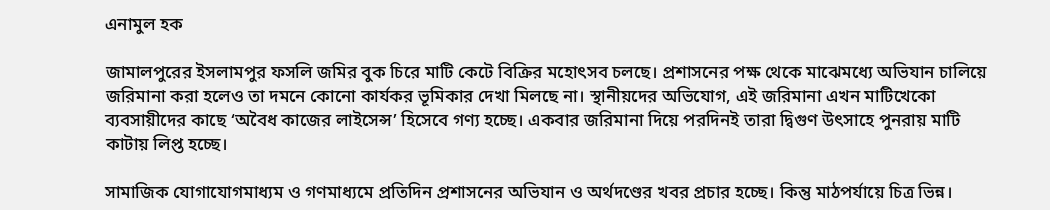এনামুল হক

জামালপুরের ইসলামপুর ফসলি জমির বুক চিরে মাটি কেটে বিক্রির মহোৎসব চলছে। প্রশাসনের পক্ষ থেকে মাঝেমধ্যে অভিযান চালিয়ে জরিমানা করা হলেও তা দমনে কোনো কার্যকর ভূমিকার দেখা মিলছে না। স্থানীয়দের অভিযোগ, এই জরিমানা এখন মাটিখেকো ব্যবসায়ীদের কাছে ‘অবৈধ কাজের লাইসেন্স’ হিসেবে গণ্য হচ্ছে। একবার জরিমানা দিয়ে পরদিনই তারা দ্বিগুণ উৎসাহে পুনরায় মাটি কাটায় লিপ্ত হচ্ছে।

সামাজিক যোগাযোগমাধ্যম ও গণমাধ্যমে প্রতিদিন প্রশাসনের অভিযান ও অর্থদণ্ডের খবর প্রচার হচ্ছে। কিন্তু মাঠপর্যায়ে চিত্র ভিন্ন।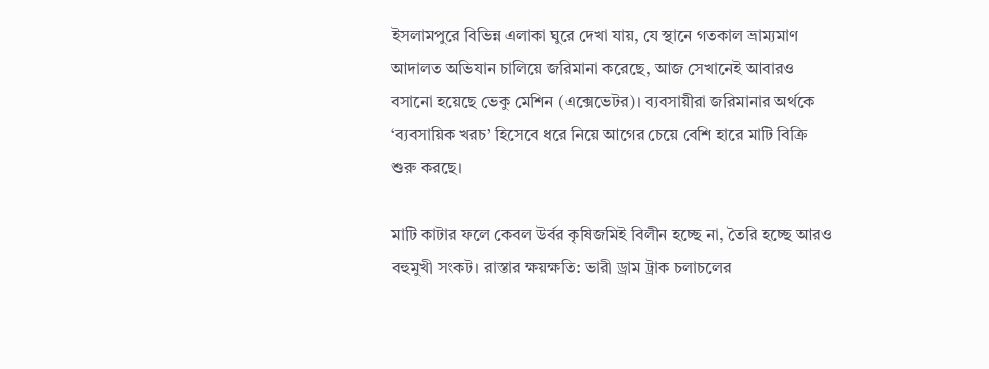ইসলামপুরে বিভিন্ন এলাকা ঘুরে দেখা যায়, যে স্থানে গতকাল ভ্রাম্যমাণ আদালত অভিযান চালিয়ে জরিমানা করেছে, আজ সেখানেই আবারও বসানো হয়েছে ভেকু মেশিন (এক্সেভেটর)। ব্যবসায়ীরা জরিমানার অর্থকে ‘ব্যবসায়িক খরচ’ হিসেবে ধরে নিয়ে আগের চেয়ে বেশি হারে মাটি বিক্রি শুরু করছে।

মাটি কাটার ফলে কেবল উর্বর কৃষিজমিই বিলীন হচ্ছে না, তৈরি হচ্ছে আরও বহুমুখী সংকট। রাস্তার ক্ষয়ক্ষতি: ভারী ড্রাম ট্রাক চলাচলের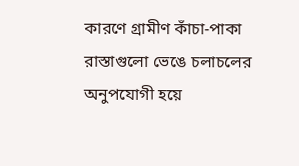কারণে গ্রামীণ কাঁচা-পাকা রাস্তাগুলো ভেঙে চলাচলের অনুপযোগী হয়ে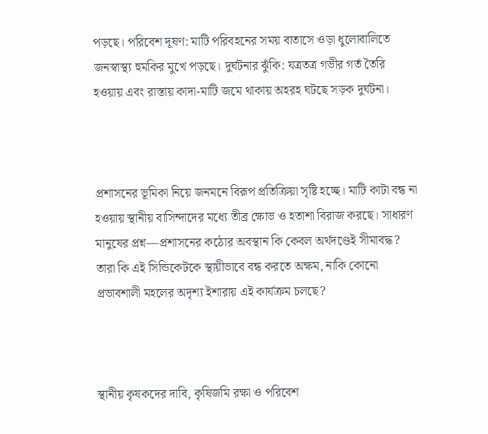পড়ছে। পরিবেশ দূষণ: মাটি পরিবহনের সময় বাতাসে ওড়া ধুলোবালিতে জনস্বাস্থ্য হুমকির মুখে পড়ছে। দুর্ঘটনার ঝুঁকি: যত্রতত্র গভীর গর্ত তৈরি হওয়ায় এবং রাস্তায় কাদা-মাটি জমে থাকায় অহরহ ঘটছে সড়ক দুর্ঘটনা।



প্রশাসনের ভূমিকা নিয়ে জনমনে বিরূপ প্রতিক্রিয়া সৃষ্টি হচ্ছে। মাটি কাটা বন্ধ না হওয়ায় স্থানীয় বাসিন্দাদের মধ্যে তীব্র ক্ষোভ ও হতাশা বিরাজ করছে। সাধারণ মানুষের প্রশ্ন—প্রশাসনের কঠোর অবস্থান কি কেবল অর্থদণ্ডেই সীমাবদ্ধ? তারা কি এই সিন্ডিকেটকে স্থায়ীভাবে বন্ধ করতে অক্ষম, নাকি কোনো প্রভাবশালী মহলের অদৃশ্য ইশারায় এই কার্যক্রম চলছে?



স্থানীয় কৃষকদের দাবি, কৃষিজমি রক্ষা ও পরিবেশ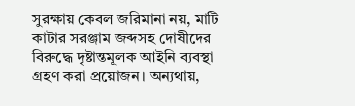সুরক্ষায় কেবল জরিমানা নয়, মাটি কাটার সরঞ্জাম জব্দসহ দোষীদের বিরুদ্ধে দৃষ্টান্তমূলক আইনি ব্যবস্থা গ্রহণ করা প্রয়োজন। অন্যথায়,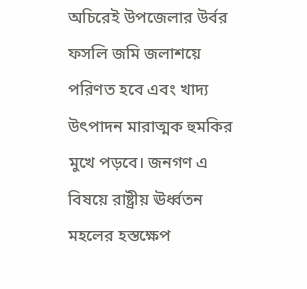অচিরেই উপজেলার উর্বর ফসলি জমি জলাশয়ে পরিণত হবে এবং খাদ্য উৎপাদন মারাত্মক হুমকির মুখে পড়বে। জনগণ এ বিষয়ে রাষ্ট্রীয় ঊর্ধ্বতন মহলের হস্তক্ষেপ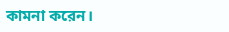কামনা করেন।